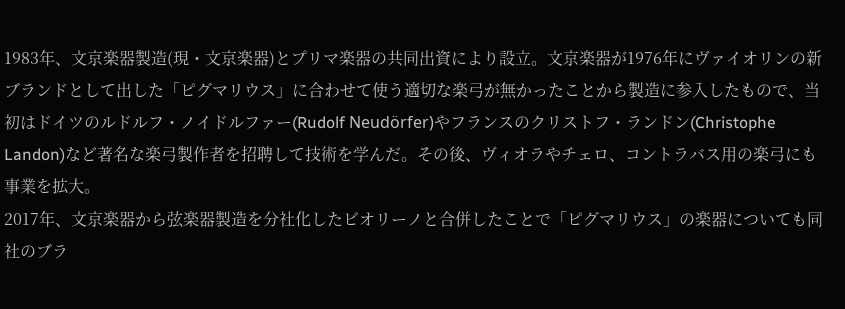1983年、文京楽器製造(現・文京楽器)とプリマ楽器の共同出資により設立。文京楽器が1976年にヴァイオリンの新ブランドとして出した「ピグマリウス」に合わせて使う適切な楽弓が無かったことから製造に参入したもので、当初はドイツのルドルフ・ノイドルファー(Rudolf Neudörfer)やフランスのクリストフ・ランドン(Christophe Landon)など著名な楽弓製作者を招聘して技術を学んだ。その後、ヴィオラやチェロ、コントラバス用の楽弓にも事業を拡大。
2017年、文京楽器から弦楽器製造を分社化したビオリーノと合併したことで「ピグマリウス」の楽器についても同社のブラ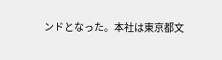ンドとなった。本社は東京都文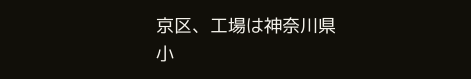京区、工場は神奈川県小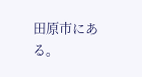田原市にある。